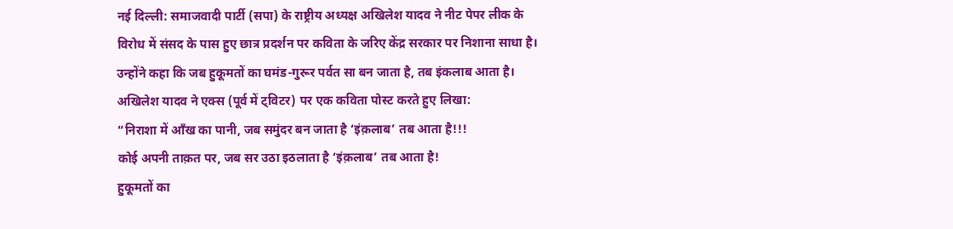नई दिल्ली: समाजवादी पार्टी (सपा) के राष्ट्रीय अध्यक्ष अखिलेश यादव ने नीट पेपर लीक के विरोध में संसद के पास हुए छात्र प्रदर्शन पर कविता के जरिए केंद्र सरकार पर निशाना साधा है। उन्होंने कहा कि जब हुकूमतों का घमंड-गुरूर पर्वत सा बन जाता है, तब इंकलाब आता है।
अखिलेश यादव ने एक्स (पूर्व में ट्विटर) पर एक कविता पोस्ट करते हुए लिखा:
“निराशा में आँख का पानी, जब समुंदर बन जाता है ‘इंक़लाब’ तब आता है!!!
कोई अपनी ताक़त पर, जब सर उठा इठलाता है ‘इंक़लाब’ तब आता है!
हुकूमतों का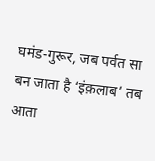घमंड-गुरूर, जब पर्वत सा बन जाता है ‘इंक़लाब’ तब आता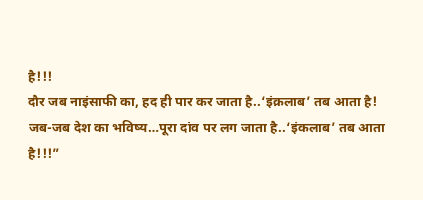है!!!
दौर जब नाइंसाफी का, हद ही पार कर जाता है..‘इंक़लाब’ तब आता है!
जब-जब देश का भविष्य…पूरा दांव पर लग जाता है..‘इंकलाब’ तब आता है!!!”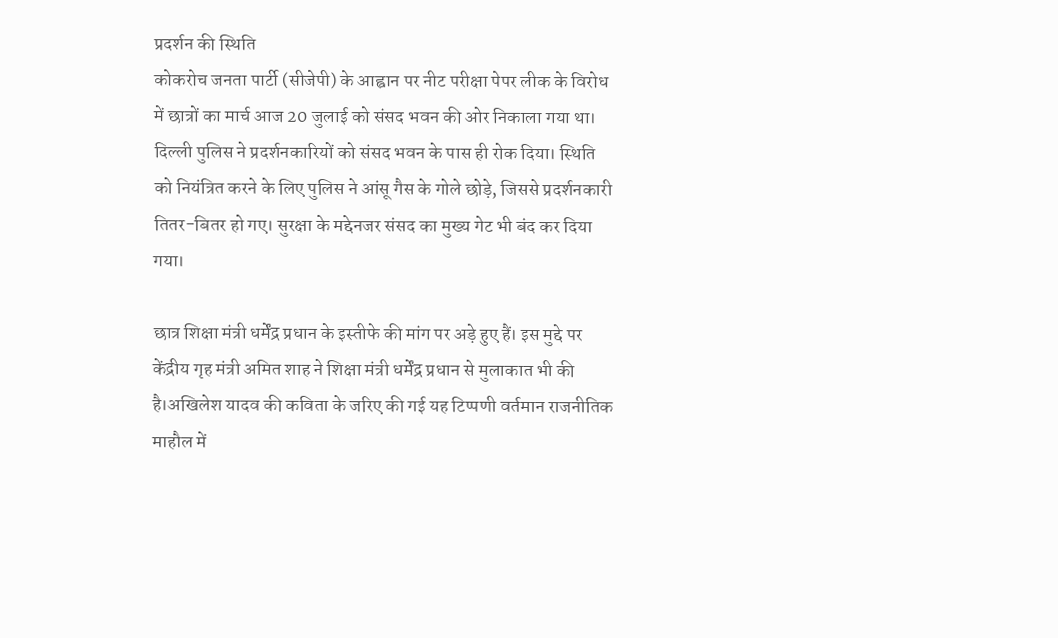प्रदर्शन की स्थिति
कोकरोच जनता पार्टी (सीजेपी) के आह्वान पर नीट परीक्षा पेपर लीक के विरोध में छात्रों का मार्च आज 20 जुलाई को संसद भवन की ओर निकाला गया था। दिल्ली पुलिस ने प्रदर्शनकारियों को संसद भवन के पास ही रोक दिया। स्थिति को नियंत्रित करने के लिए पुलिस ने आंसू गैस के गोले छोड़े, जिससे प्रदर्शनकारी तितर-बितर हो गए। सुरक्षा के मद्देनजर संसद का मुख्य गेट भी बंद कर दिया गया।

छात्र शिक्षा मंत्री धर्मेंद्र प्रधान के इस्तीफे की मांग पर अड़े हुए हैं। इस मुद्दे पर केंद्रीय गृह मंत्री अमित शाह ने शिक्षा मंत्री धर्मेंद्र प्रधान से मुलाकात भी की है।अखिलेश यादव की कविता के जरिए की गई यह टिप्पणी वर्तमान राजनीतिक माहौल में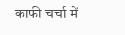काफी चर्चा में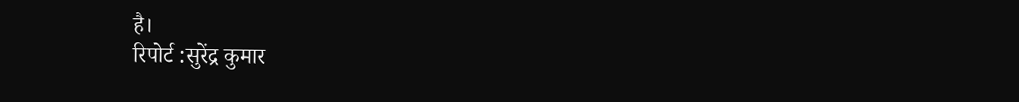है।
रिपोर्ट :सुरेंद्र कुमार